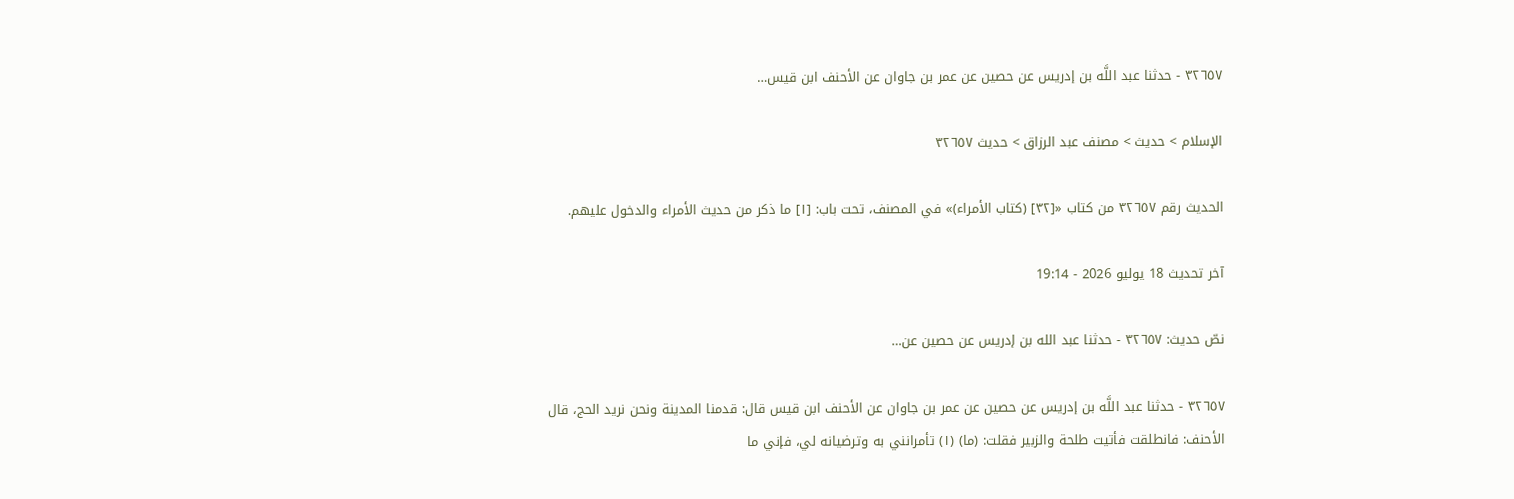٣٢٦٥٧ - حدثنا عبد اللَّه بن إدريس عن حصين عن عمر بن جاوان عن الأحنف ابن قيس…

الإسلام > حديث > مصنف عبد الرزاق > حديث ٣٢٦٥٧

الحديث رقم ٣٢٦٥٧ من كتاب «[٣٢] (كتاب الأمراء)» في المصنف، تحت باب: [١] ما ذكر من حديث الأمراء والدخول عليهم.

آخر تحديث 18 يوليو 2026 - 19:14

نصّ حديث: ٣٢٦٥٧ - حدثنا عبد الله بن إدريس عن حصين عن…

٣٢٦٥٧ - حدثنا عبد اللَّه بن إدريس عن حصين عن عمر بن جاوان عن الأحنف ابن قيس قال: قدمنا المدينة ونحن نريد الحج، قال الأحنف: فانطلقت فأتيت طلحة والزبير فقلت: (ما) (١) تأمرانني به وترضيانه لي، فإني ما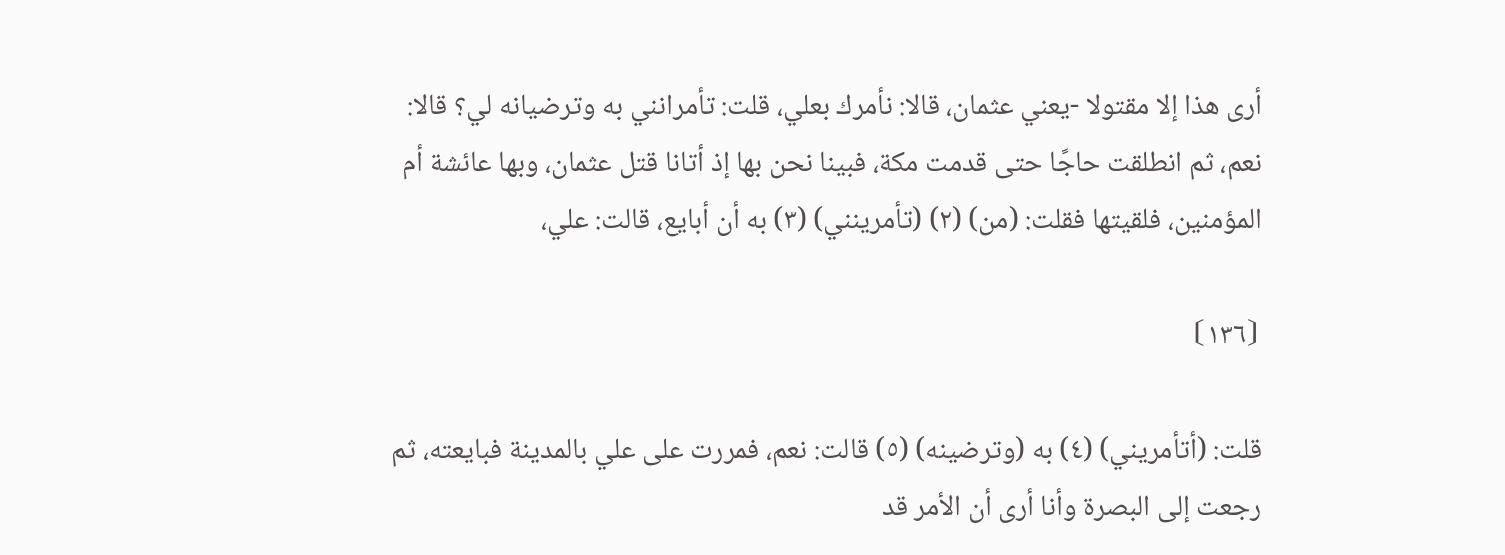أرى هذا إلا مقتولا -يعني عثمان، قالا: نأمرك بعلي، قلت: تأمرانني به وترضيانه لي؟ قالا: نعم، ثم انطلقت حاجًا حتى قدمت مكة، فبينا نحن بها إذ أتانا قتل عثمان، وبها عائشة أم المؤمنين، فلقيتها فقلت: (من) (٢) (تأمرينني) (٣) به أن أبايع، قالت: علي،

⦗١٣٦⦘

قلت: (أتأمريني) (٤) به (وترضينه) (٥) قالت: نعم، فمررت على علي بالمدينة فبايعته، ثم رجعت إلى البصرة وأنا أرى أن الأمر قد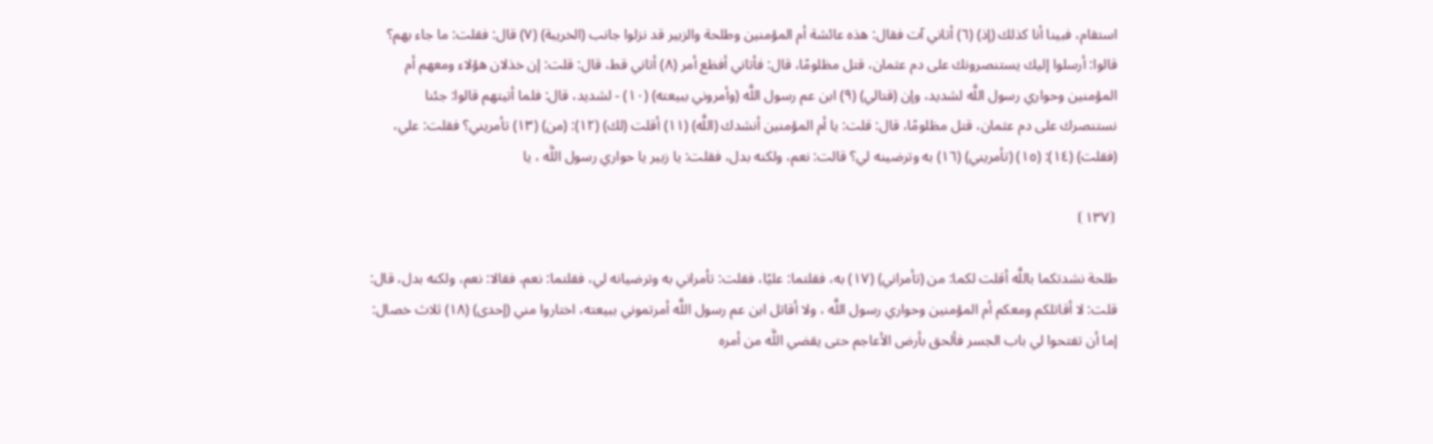استقام، فبينا أنا كذلك (إذ) (٦) أتاني آت فقال: هذه عائشة أم المؤمنين وطلحة والزبير قد نزلوا جانب (الخريبة) (٧) قال: فقلت: ما جاء بهم؟ قالوا: أرسلوا إليك يستنصرونك على دم عثمان، قتل مظلومًا، قال: فأتاني أفظع أمر (٨) أتاني قط، قال: قلت: إن خذلان هؤلاء ومعهم أم المؤمنين وحواري رسول اللَّه لشديد، وإن (قتالي) (٩) ابن عم رسول اللَّه (وأمروني ببيعته) (١٠) - لشديد، قال: فلما أتيتهم قالوا: جئنا نستنصرك على دم عثمان، قتل مظلومًا، قال: قلت: يا أم المؤمنين أنشدك (اللَّه) (١١) أقلت (لك) (١٢): (من) (١٣) تأمريني؟ فقلت: علي، (فقلت) (١٤): (١٥) (تأمريني) (١٦) به وترضينه لي؟ قالت: نعم، ولكنه بدل، فقلت: يا زبير يا حواري رسول اللَّه ، يا

⦗١٣٧⦘

طلحة نشدتكما باللَّه أقلت لكما: من (تأمراني) (١٧) به، فقلتما: عليًا، فقلت: تأمراني به وترضيانه لي، فقلتما: نعم، فقالا: نعم، ولكنه بدل، قال: قلت: لا أقاتلكم ومعكم أم المؤمنين وحواري رسول اللَّه ، ولا أقاتل ابن عم رسول اللَّه أمرتموني ببيعته، اختاروا مني (إحدى) (١٨) ثلاث خصال: إما أن تفتحوا لي باب الجسر فألحق بأرض الأعاجم حتى يقضي اللَّه من أمره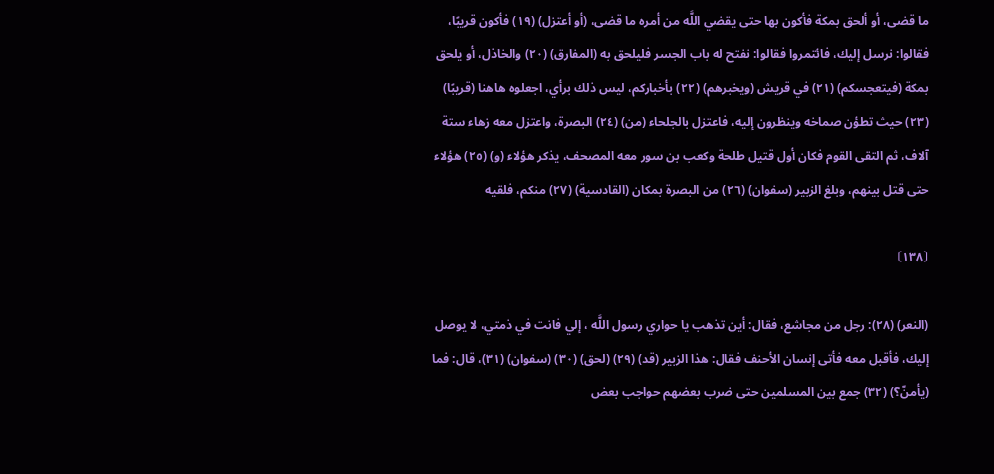ما قضى، أو ألحق بمكة فأكون بها حتى يقضي اللَّه من أمره ما قضى، (أو أعتزل) (١٩) فأكون قريبًا، فقالوا: نرسل إليك، فائتمروا فقالوا: نفتح له باب الجسر فليلحق به (المفارق) (٢٠) والخاذل، أو يلحق بمكة (فيتعجسكم) (٢١) في قريش (ويخبرهم) (٢٢) بأخباركم، ليس ذلك برأي، اجعلوه هاهنا (قريبًا) (٢٣) حيث تطؤن صماخه وينظرون إليه، فاعتزل بالجلحاء (من) (٢٤) البصرة، واعتزل معه زهاء ستة آلاف، ثم التقى القوم فكان أول قتيل طلحة وكعب بن سور معه المصحف، يذكر هؤلاء (و) (٢٥) هؤلاء حتى قتل بينهم، وبلغ الزبير (سفوان) (٢٦) من البصرة بمكان (القادسية) (٢٧) منكم، فلقيه

⦗١٣٨⦘

(النعر) (٢٨): رجل من مجاشع، فقال: أين تذهب يا حواري رسول اللَّه ، إلي فانت في ذمتي، لا يوصل إليك، فأقبل معه فأتى إنسان الأحنف فقال: هذا الزبير (قد) (٢٩) (لحق) (٣٠) (سفوان) (٣١)، قال: فما (يأمنّ؟) (٣٢) جمع بين المسلمين حتى ضرب بعضهم حواجب بعض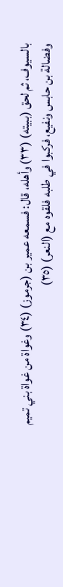بالسيوف، ثم لحق (ببيته) (٣٣) وأهله، قال: فسمعه عمير بن (جرموز) (٣٤) وغواة من غواة بني تميم وفضالة بن حابس ونفيع، فركبوا في طلبه فلقوه مع (النعر) (٣٥)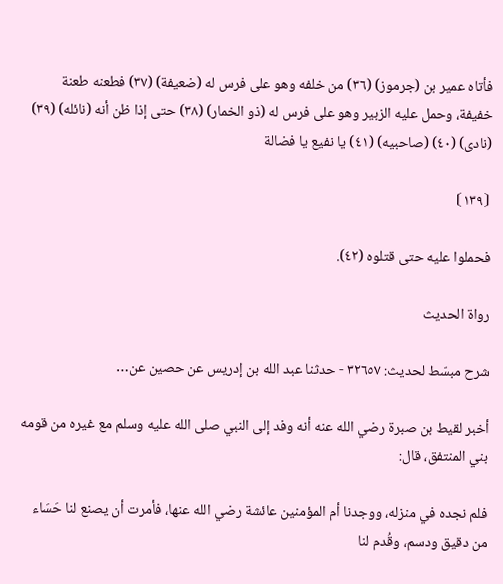فأتاه عمير بن (جرموز) (٣٦) من خلفه وهو على فرس له (ضعيفة) (٣٧) فطعنه طعنة خفيفة، وحمل عليه الزبير وهو على فرس له (ذو الخمار) (٣٨) حتى إذا ظن أنه (نائله) (٣٩) (نادى) (٤٠) (صاحبيه) (٤١) يا نفيع يا فضالة

⦗١٣٩⦘

فحملوا عليه حتى قتلوه (٤٢).

رواة الحديث

شرح مبسّط لحديث: ٣٢٦٥٧ - حدثنا عبد الله بن إدريس عن حصين عن…

أخبر لقيط بن صبرة رضي الله عنه أنه وفد إلى النبي صلى الله عليه وسلم مع غيره من قومه بني المنتفق، قال:

فلم نجده في منزله، ووجدنا أم المؤمنين عائشة رضي الله عنها، فأمرت أن يصنع لنا حَسَاء من دقيق ودسم، وقُدم لنا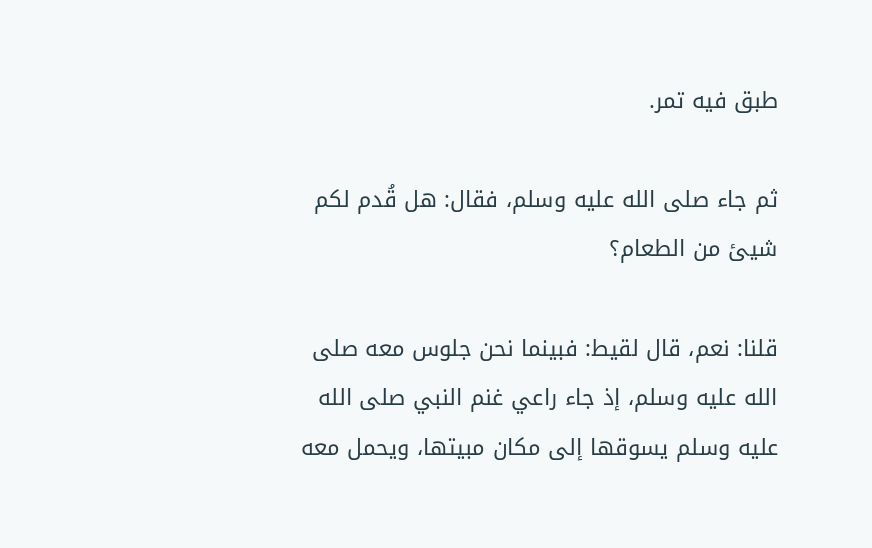طبق فيه تمر.

ثم جاء صلى الله عليه وسلم، فقال: هل قُدم لكم شيئ من الطعام؟

قلنا: نعم، قال لقيط: فبينما نحن جلوس معه صلى الله عليه وسلم، إذ جاء راعي غنم النبي صلى الله عليه وسلم يسوقها إلى مكان مبيتها، ويحمل معه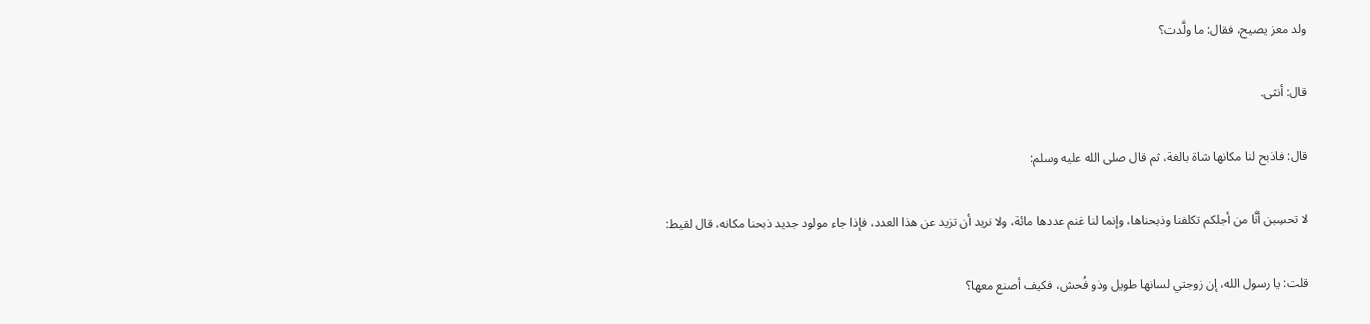ولد معز يصيح، فقال: ما ولَّدت؟

قال: أنثى.

قال: فاذبح لنا مكانها شاة بالغة، ثم قال صلى الله عليه وسلم:

لا تحسِبن أنَّا من أجلكم تكلفنا وذبحناها، وإنما لنا غنم عددها مائة، ولا نريد أن تزيد عن هذا العدد، فإذا جاء مولود جديد ذبحنا مكانه، قال لقيط:

قلت: يا رسول الله، إن زوجتي لسانها طويل وذو فُحش، فكيف أصنع معها؟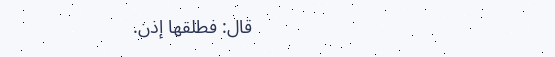قال: فطلقها إذن.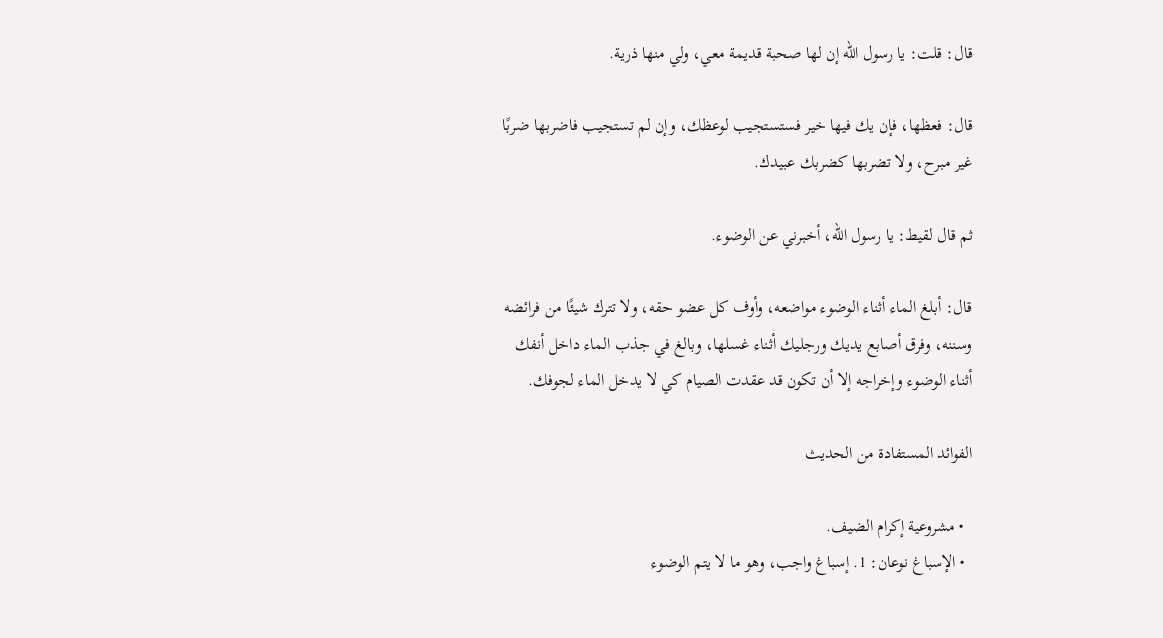قال: قلت: يا رسول الله إن لها صحبة قديمة معي، ولي منها ذرية.

قال: فعظها، فإن يك فيها خير فستستجيب لوعظك، وإن لم تستجيب فاضربها ضربًا غير مبرح، ولا تضربها كضربك عبيدك.

ثم قال لقيط: يا رسول الله، أخبرني عن الوضوء.

قال: أبلغ الماء أثناء الوضوء مواضعه، وأوف كل عضو حقه، ولا تترك شيئًا من فرائضه وسننه، وفرق أصابع يديك ورجليك أثناء غسلها، وبالغ في جذب الماء داخل أنفك أثناء الوضوء وإخراجه إلا أن تكون قد عقدت الصيام كي لا يدخل الماء لجوفك.

الفوائد المستفادة من الحديث

  • مشروعية إكرام الضيف.
  • الإسباغ نوعان: 1. إسباغ واجب، وهو ما لا يتم الوضوء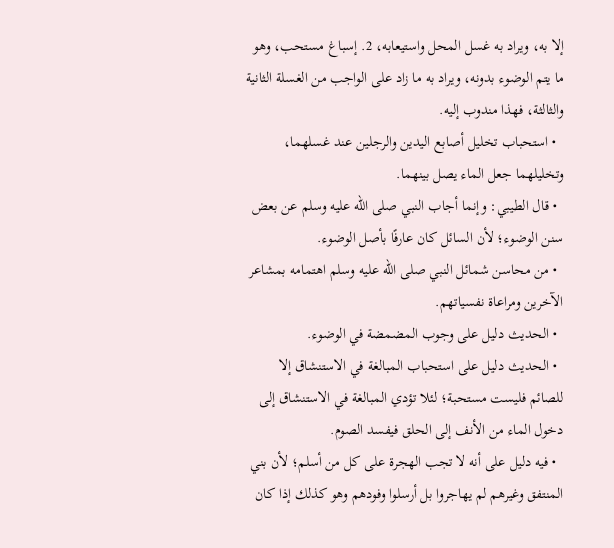إلا به، ويراد به غسل المحل واستيعابه، 2. إسباغ مستحب، وهو ما يتم الوضوء بدونه، ويراد به ما زاد على الواجب من الغسلة الثانية والثالثة، فهذا مندوب إليه.
  • استحباب تخليل أصابع اليدين والرجلين عند غسلهما، وتخليلهما جعل الماء يصل بينهما.
  • قال الطيبي: وإنما أجاب النبي صلى الله عليه وسلم عن بعض سنن الوضوء؛ لأن السائل كان عارفًا بأصل الوضوء.
  • من محاسن شمائل النبي صلى الله عليه وسلم اهتمامه بمشاعر الآخرين ومراعاة نفسياتهم.
  • الحديث دليل على وجوب المضمضة في الوضوء.
  • الحديث دليل على استحباب المبالغة في الاستنشاق إلا للصائم فليست مستحبة؛ لئلا تؤدي المبالغة في الاستنشاق إلى دخول الماء من الأنف إلى الحلق فيفسد الصوم.
  • فيه دليل على أنه لا تجب الهجرة على كل من أسلم؛ لأن بني المنتفق وغيرهم لم يهاجروا بل أرسلوا وفودهم وهو كذلك إذا كان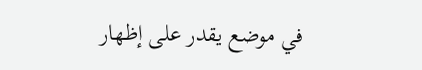في موضع يقدر على إظهار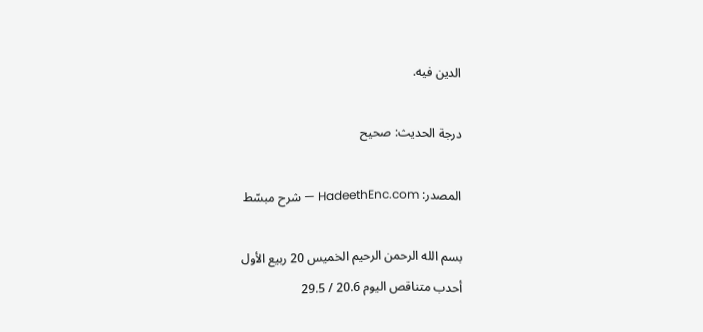الدين فيه.

درجة الحديث: صحيح

المصدر: HadeethEnc.com — شرح مبسّط

بسم الله الرحمن الرحيم الخميس 20 ربيع الأول
أحدب متناقص اليوم 20.6 / 29.5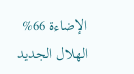الإضاءة 66%
الهلال الجديد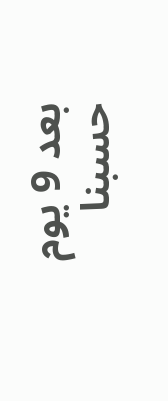بعد 9 يوم
حسبنا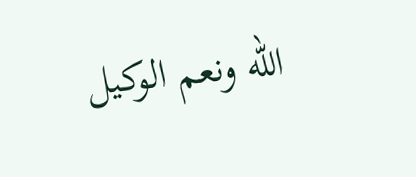الله ونعم الوكيل